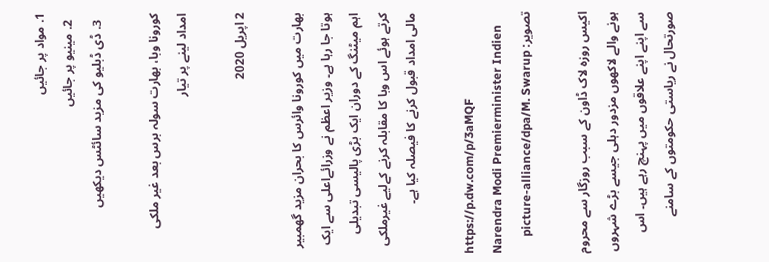1. مواد پر جائیں
  2. مینیو پر جائیں
  3. ڈی ڈبلیو کی مزید سائٹس دیکھیں

کورونا وبا، بھارت سولہ برس بعد غیر ملکی امداد لینے پر تیار

2 اپریل 2020

بھارت میں کورونا وائرس کا بحران مزید گھمبیر ہوتا جا رہا ہے۔ وزیر اعظم نے وزرائےاعلی سے ایک اہم میٹنگ کے دوران ایک بڑی پالیسی تبدیلی کرتے ہوئے اس وبا کا مقابلہ کرنے کےلیے غیرملکی مالی امداد قبول کرنے کا فیصلہ کیا ہے۔

https://p.dw.com/p/3aMQF
Narendra Modi Premierminister Indien
تصویر: picture-alliance/dpa/M. Swarup

اکیس روزہ لاک ڈاون کے سبب روزگار سے محروم ہونے والے لاکھوں مزدور دہلی جیسے بڑے شہروں سے اپنے اپنے علاقوں میں پہنچ رہے ہیں۔ اس صورتحال نے ریاستی حکومتوں کے سامنے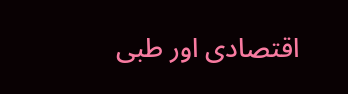اقتصادی اور طبی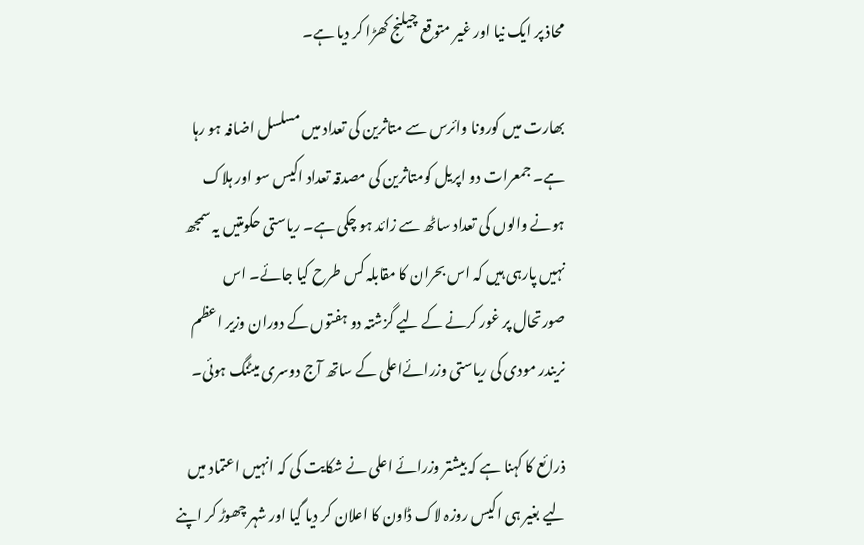محاذ پر ایک نیا اور غیر متوقع چیلنج کھڑا کر دیا ہے۔

بھارت میں کورونا وائرس سے متاثرین کی تعداد میں مسلسل اضافہ ہو رہا ہے۔ جمعرات دو اپریل کومتاثرین کی مصدقہ تعداد اکیس سو اور ہلاک ہونے والوں کی تعداد ساٹھ سے زائد ہو چکی ہے۔ ریاستی حکومتیں یہ سمجھ نہیں پارہی ہیں کہ اس بحران کا مقابلہ کس طرح کیا جائے۔ اس صورتحال پر غور کرنے کے لیے گزشتہ دو ہفتوں کے دوران وزیر اعظم نریندر مودی کی ریاستی وزرائےاعلی کے ساتھ آج دوسری میٹنگ ہوئی۔

ذرائع کا کہنا ہے کہ بیشتر وزرائے اعلی نے شکایت کی کہ انہیں اعتماد میں لیے بغیر ہی اکیس روزہ لاک ڈاون کا اعلان کر دیا گیا اور شہر چھوڑ کر اپنے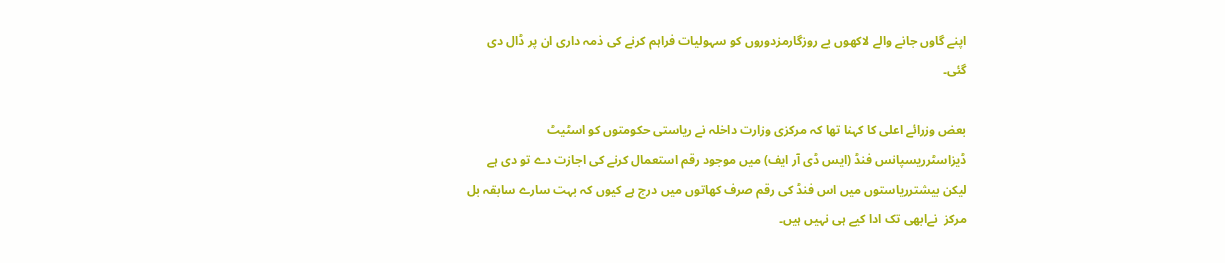اپنے گاوں جانے والے لاکھوں بے روزگارمزدوروں کو سہولیات فراہم کرنے کی ذمہ داری ان پر ڈال دی گئی۔

بعض وزرائے اعلی کا کہنا تھا کہ مرکزی وزارت داخلہ نے ریاستی حکومتوں کو اسٹیٹ ڈیزاسٹرریسپانس فنڈ (ایس ڈی آر ایف) میں موجود رقم استعمال کرنے کی اجازت دے تو دی ہے لیکن بیشترریاستوں میں اس فنڈ کی رقم صرف کھاتوں میں درج ہے کیوں کہ بہت سارے سابقہ بل مرکز  نےابھی تک ادا کیے ہی نہیں ہیں۔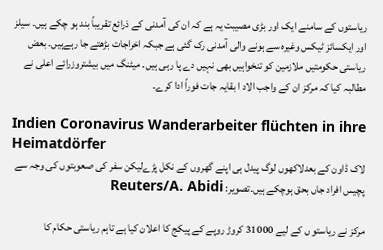ریاستوں کے سامنے ایک اور بڑی مصیبت یہ ہے کہ ان کی آمدنی کے ذرائع تقریباً بند ہو چکے ہیں۔ سیلز اور ایکسائز ٹیکس وغیرہ سے ہونے والی آمدنی رک گئی ہے جبکہ اخراجات بڑھتے جا رہےہیں۔ بعض ریاستی حکومتیں ملازمین کو تنخواہیں بھی نہیں دے پا رہی ہیں۔ میٹنگ میں بیشتروزرائے اعلی نے مطالبہ کیا کہ مرکز ان کے واجب الاد ا بقایہ جات فوراً ادا کرے۔

Indien Coronavirus Wanderarbeiter flüchten in ihre Heimatdörfer
لاک ڈاون کے بعدلاکھوں لوگ پیدل ہی اپنے گھروں کے نکل پڑےلیکن سفر کی صعوبتوں کی وجہ سے پچیس افراد جاں بحق ہوچکے ہیں۔تصویر: Reuters/A. Abidi

مرکز نے ریاستو ں کے لیے 31000 کروڑ روپے کے پیکج کا اعلان کیا ہے تاہم ریاستی حکام کا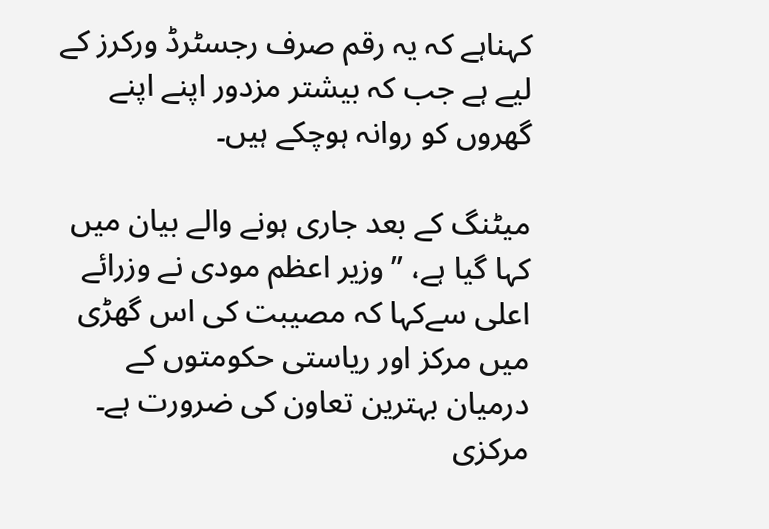کہناہے کہ یہ رقم صرف رجسٹرڈ ورکرز کے لیے ہے جب کہ بیشتر مزدور اپنے اپنے گھروں کو روانہ ہوچکے ہیں۔

میٹنگ کے بعد جاری ہونے والے بیان میں کہا گیا ہے، ”وزیر اعظم مودی نے وزرائے اعلی سےکہا کہ مصیبت کی اس گھڑی میں مرکز اور ریاستی حکومتوں کے درمیان بہترین تعاون کی ضرورت ہے۔ مرکزی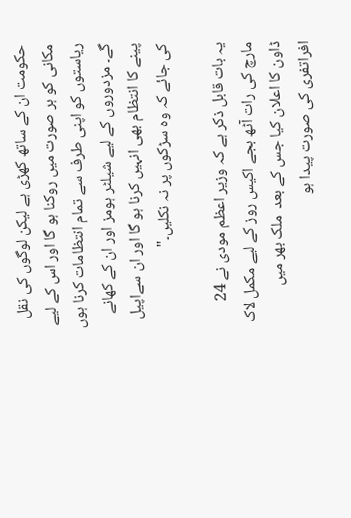حکومت ان کے ساتھ کھڑی ہے لیکن لوگوں کی نقل مکانی کو ہر صورت میں روکنا ہو گا اور اس کے لیے ریاستوں کو اپنی طرف سے تمام انتظامات کرنا ہوں گے۔ مزدوروں کے لیے شیلٹر ہومز اور ان کے کھانے پینے کا انتظام بھی انہیں کرنا ہو گا اور ان سےاپیل کی جائے کہ وہ سڑکوں پر نہ نکلیں۔"

یہ بات قابل ذکر ہے کہ وزیر اعظم مودی نے 24 مارچ کی رات آٹھ بجے اکیس روز کے لیے مکمل لاک ڈاون کا اعلان کیا جس کے بعد  ملک بھر میں افراتفری کی صورت پیدا ہو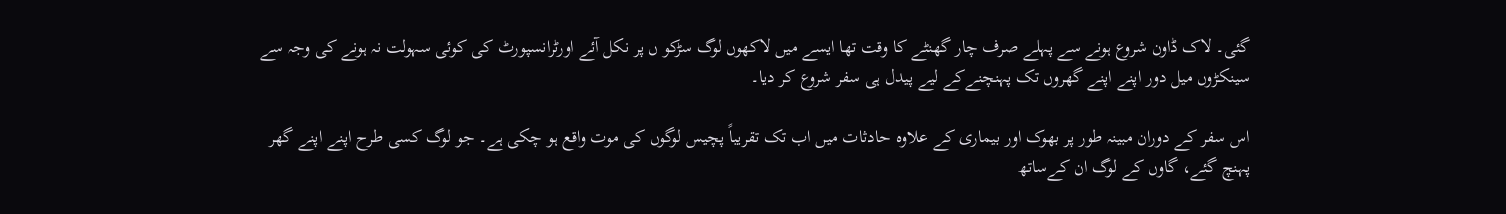گئی۔ لاک ڈاون شروع ہونے سے پہلے صرف چار گھنٹے کا وقت تھا ایسے میں لاکھوں لوگ سڑکو ں پر نکل آئے اورٹرانسپورٹ کی کوئی سہولت نہ ہونے کی وجہ سے سینکڑوں میل دور اپنے اپنے گھروں تک پہنچنےکے لیے پیدل ہی سفر شروع کر دیا۔

اس سفر کے دوران مبینہ طور پر بھوک اور بیماری کے علاوہ حادثات میں اب تک تقریباً پچیس لوگوں کی موت واقع ہو چکی ہے۔ جو لوگ کسی طرح اپنے اپنے گھر پہنچ گئے، گاوں کے لوگ ان کےساتھ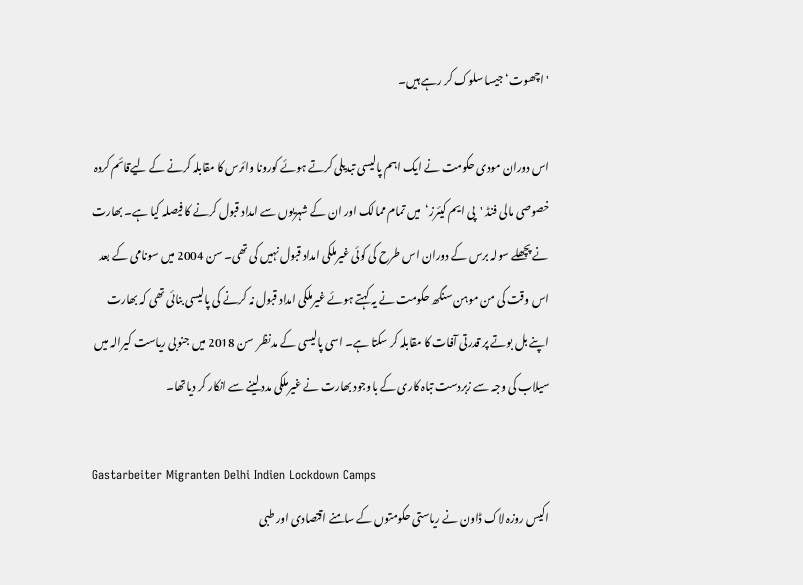'اچھوت‘ جیسا سلوک کر رہے ہیں۔

اس دوران مودی حکومت نے ایک اہم پالیسی تبدیلی کرتے ہوئے کورونا وائرس کا مقابلہ کرنے کے لیےقائم کردہ خصوصی مالی فنڈ 'پی ایم کیئرز‘  میں تمام ممالک اور ان کے شہریوں سے امداد قبول کرنے کا فیصلہ کیا ہے۔ بھارت نے پچھلے سولہ برس کے دوران اس طرح کی کوئی غیرملکی امداد قبول نہیں کی تھی۔ سن 2004 میں سونامی کے بعد اس وقت کی من موہن سنگھ حکومت نے یہ کہتے ہوئے غیرملکی امداد قبول نہ کرنے کی پالیسی بنائی تھی کہ بھارت اپنے بل بوتے پر قدرتی آفات کا مقابلہ کر سکتا ہے۔ اسی پالیسی کے مدنظر  سن 2018 میں جنوبی ریاست کیرالہ میں سیلاب کی وجہ سے زبردست تباہ کاری کے باوجود بھارت نے غیرملکی مدد لینے سے انکار کر دیاتھا۔

Gastarbeiter Migranten Delhi Indien Lockdown Camps
اکیس روزہ لاک ڈاون نے ریاستی حکومتوں کے سامنے اقتصادی اور طبی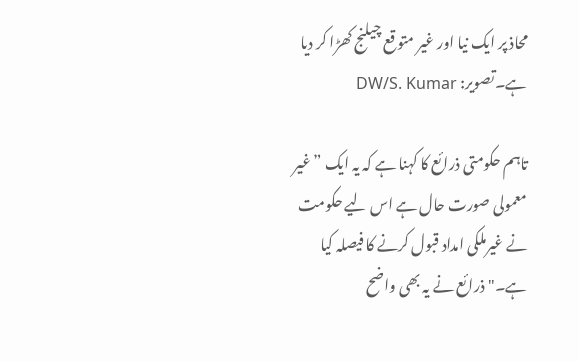محاذ پر ایک نیا اور غیر متوقع چیلنج کھڑا کر دیا ہے۔تصویر: DW/S. Kumar

تاہم حکومتی ذرائع کا کہنا ہے کہ یہ ایک ”غیر معمولی صورت حال ہے اس لیے حکومت نے غیرملکی امداد قبول کرنے کا فیصلہ کیا ہے۔" ذرائع نے یہ بھی واضح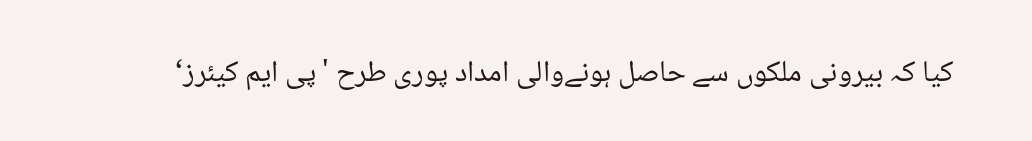کیا کہ بیرونی ملکوں سے حاصل ہونےوالی امداد پوری طرح 'پی ایم کیئرز‘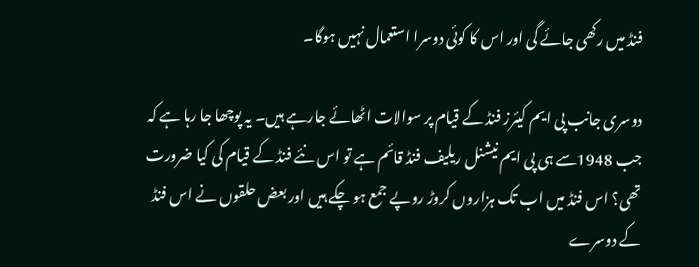فنڈ میں رکھی جائے گی اور اس کا کوئی دوسرا استعمال نہیں ہوگا۔

دوسری جانب پی ایم کیئرز فنڈ کے قیام پر سوالات اٹھائے جارہے ہیں۔ یہ پوچھا جا رہا ہے کہ جب 1948سے ہی پی ایم نیشنل ریلیف فنڈ قائم ہے تو اس نئے فنڈ کے قیام کی کیا ضرورت تھی؟ اس فنڈ میں اب تک ہزاروں کروڑ روپے جمع ہو چکے ہیں اور بعض حلقوں نے اس فنڈ کے دوسرے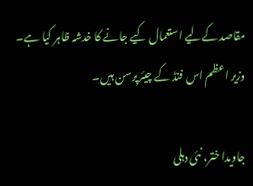مقاصد کےلیے استعمال کیے جانے کا خدشہ ظاہر کیا ہے۔ وزیر اعظم اس فنڈ کے چیئرپرسن ہیں۔

جاویدا ختر، نئی دہلی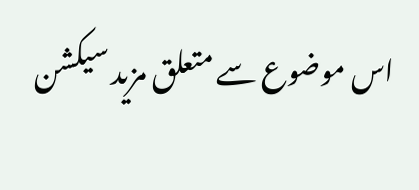اس موضوع سے متعلق مزید سیکشن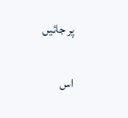پر جائیں

اس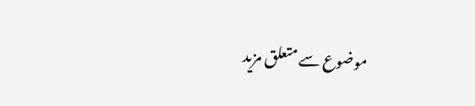موضوع سے متعلق مزید